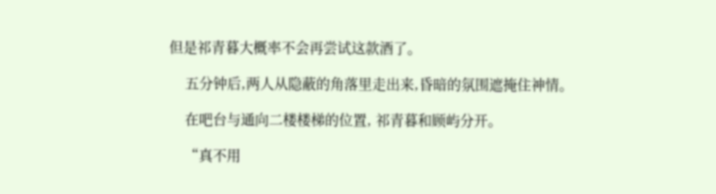但是祁青暮大概率不会再尝试这款酒了。

    五分钟后,两人从隐蔽的角落里走出来,昏暗的氛围遮掩住神情。

    在吧台与通向二楼楼梯的位置, 祁青暮和顾屿分开。

    “真不用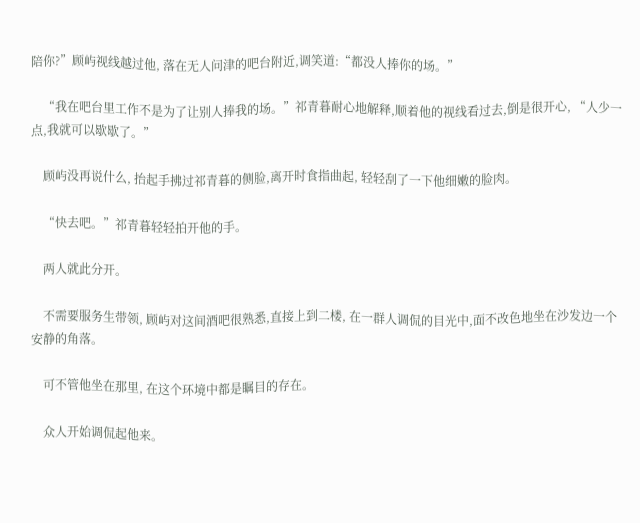陪你?”顾屿视线越过他, 落在无人问津的吧台附近,调笑道:“都没人捧你的场。”

    “我在吧台里工作不是为了让别人捧我的场。”祁青暮耐心地解释,顺着他的视线看过去,倒是很开心, “人少一点,我就可以歇歇了。”

    顾屿没再说什么, 抬起手拂过祁青暮的侧脸,离开时食指曲起, 轻轻刮了一下他细嫩的脸肉。

    “快去吧。”祁青暮轻轻拍开他的手。

    两人就此分开。

    不需要服务生带领, 顾屿对这间酒吧很熟悉,直接上到二楼, 在一群人调侃的目光中,面不改色地坐在沙发边一个安静的角落。

    可不管他坐在那里, 在这个环境中都是瞩目的存在。

    众人开始调侃起他来。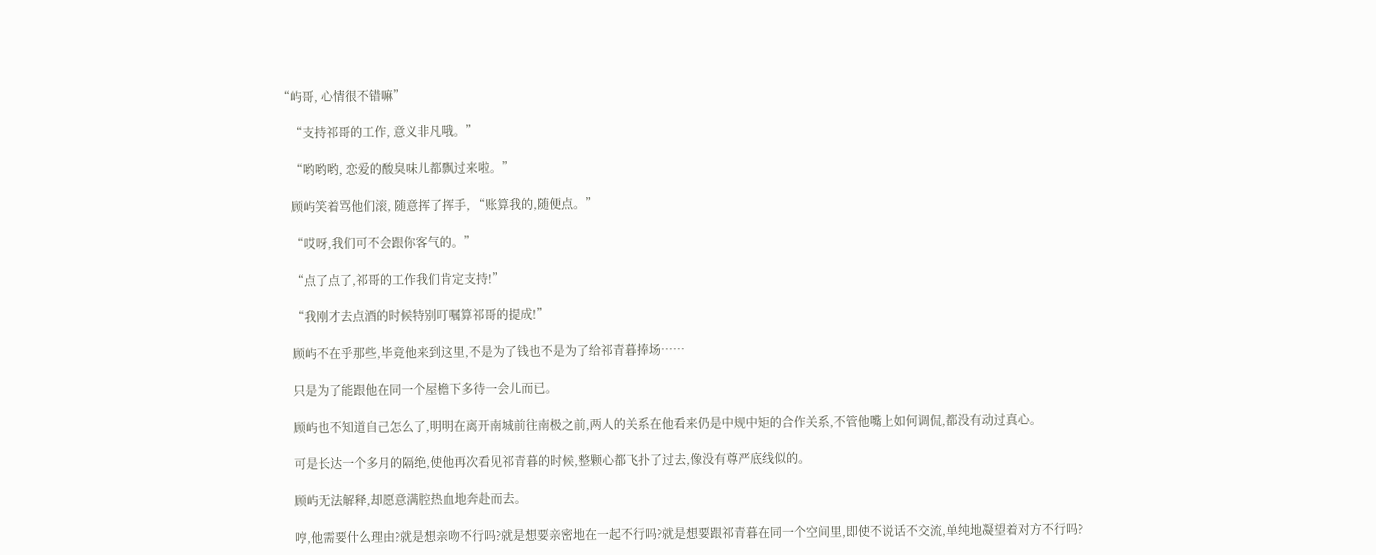“屿哥, 心情很不错嘛”

    “支持祁哥的工作, 意义非凡哦。”

    “哟哟哟, 恋爱的酸臭味儿都飘过来啦。”

    顾屿笑着骂他们滚, 随意挥了挥手, “账算我的,随便点。”

    “哎呀,我们可不会跟你客气的。”

    “点了点了,祁哥的工作我们肯定支持!”

    “我刚才去点酒的时候特别叮嘱算祁哥的提成!”

    顾屿不在乎那些,毕竟他来到这里,不是为了钱也不是为了给祁青暮捧场……

    只是为了能跟他在同一个屋檐下多待一会儿而已。

    顾屿也不知道自己怎么了,明明在离开南城前往南极之前,两人的关系在他看来仍是中规中矩的合作关系,不管他嘴上如何调侃,都没有动过真心。

    可是长达一个多月的隔绝,使他再次看见祁青暮的时候,整颗心都飞扑了过去,像没有尊严底线似的。

    顾屿无法解释,却愿意满腔热血地奔赴而去。

    哼,他需要什么理由?就是想亲吻不行吗?就是想要亲密地在一起不行吗?就是想要跟祁青暮在同一个空间里,即使不说话不交流,单纯地凝望着对方不行吗?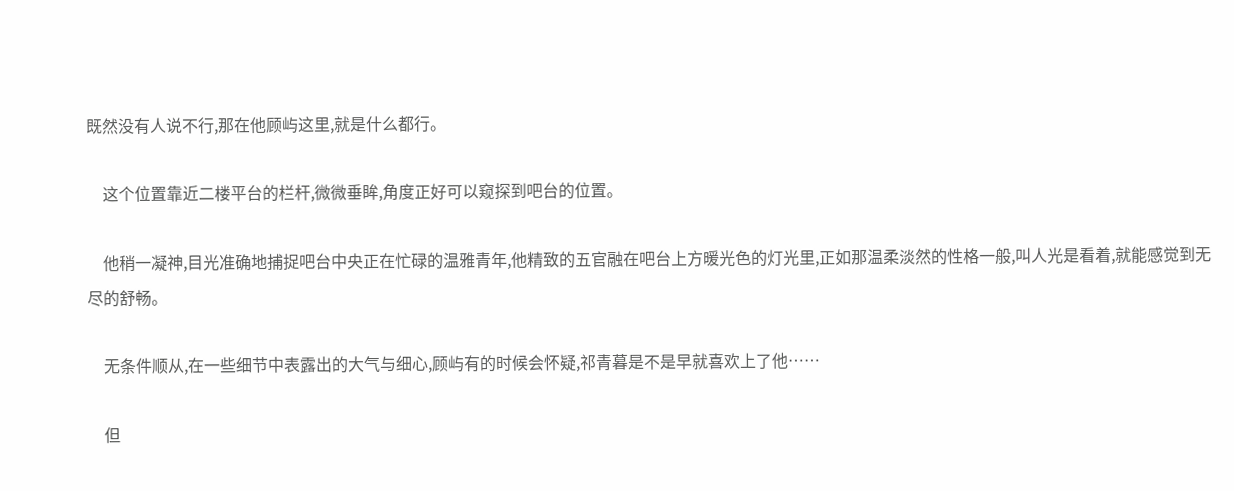既然没有人说不行,那在他顾屿这里,就是什么都行。

    这个位置靠近二楼平台的栏杆,微微垂眸,角度正好可以窥探到吧台的位置。

    他稍一凝神,目光准确地捕捉吧台中央正在忙碌的温雅青年,他精致的五官融在吧台上方暖光色的灯光里,正如那温柔淡然的性格一般,叫人光是看着,就能感觉到无尽的舒畅。

    无条件顺从,在一些细节中表露出的大气与细心,顾屿有的时候会怀疑,祁青暮是不是早就喜欢上了他……

    但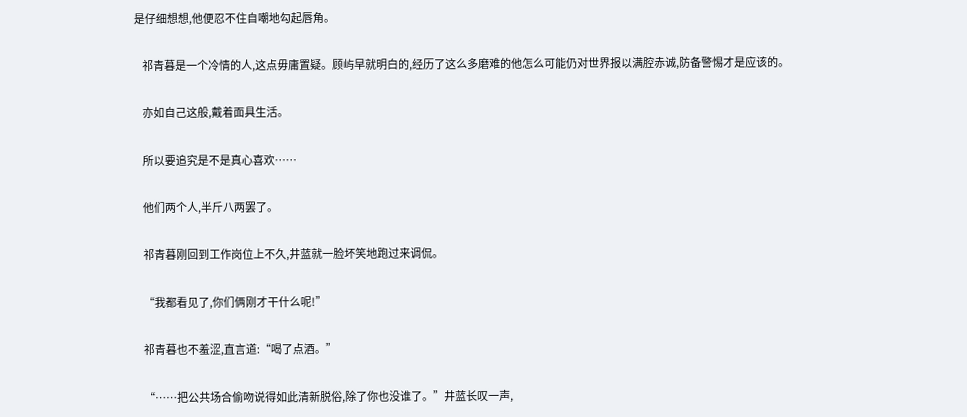是仔细想想,他便忍不住自嘲地勾起唇角。

    祁青暮是一个冷情的人,这点毋庸置疑。顾屿早就明白的,经历了这么多磨难的他怎么可能仍对世界报以满腔赤诚,防备警惕才是应该的。

    亦如自己这般,戴着面具生活。

    所以要追究是不是真心喜欢……

    他们两个人,半斤八两罢了。

    祁青暮刚回到工作岗位上不久,井蓝就一脸坏笑地跑过来调侃。

    “我都看见了,你们俩刚才干什么呢!”

    祁青暮也不羞涩,直言道:“喝了点酒。”

    “……把公共场合偷吻说得如此清新脱俗,除了你也没谁了。”井蓝长叹一声,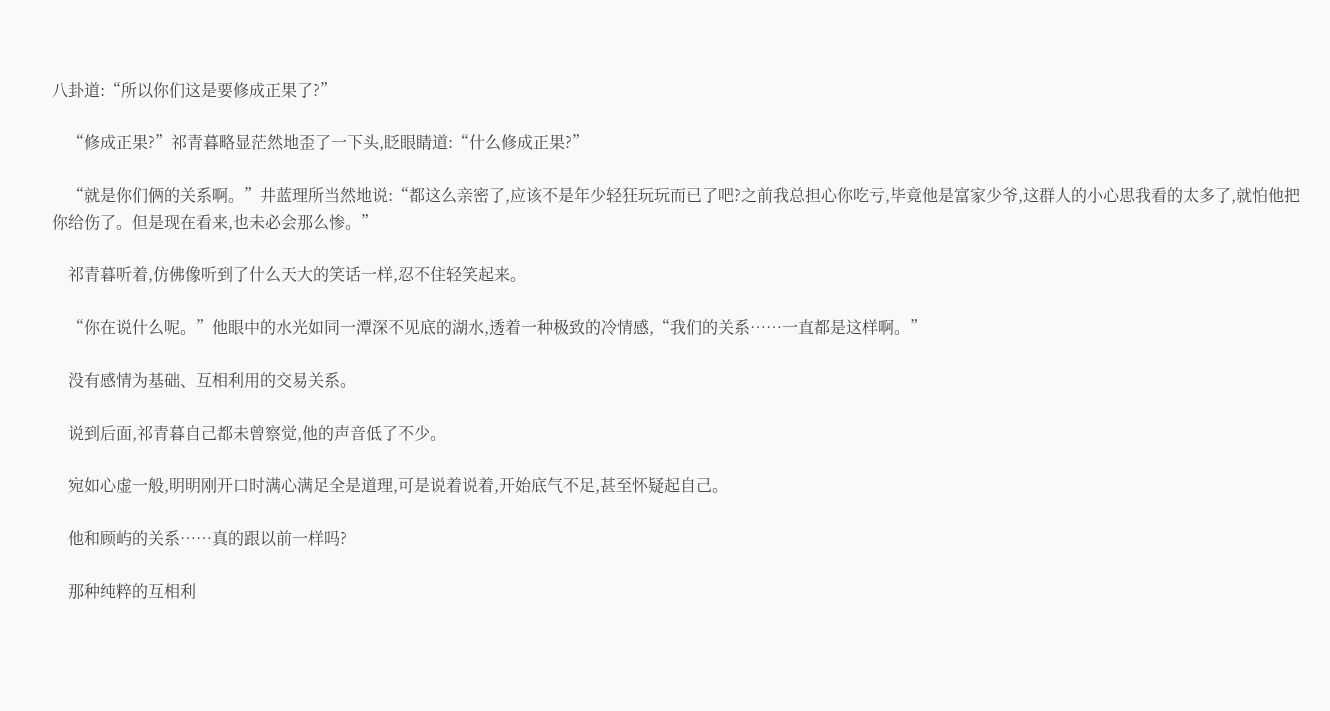八卦道:“所以你们这是要修成正果了?”

    “修成正果?”祁青暮略显茫然地歪了一下头,眨眼睛道:“什么修成正果?”

    “就是你们俩的关系啊。”井蓝理所当然地说:“都这么亲密了,应该不是年少轻狂玩玩而已了吧?之前我总担心你吃亏,毕竟他是富家少爷,这群人的小心思我看的太多了,就怕他把你给伤了。但是现在看来,也未必会那么惨。”

    祁青暮听着,仿佛像听到了什么天大的笑话一样,忍不住轻笑起来。

    “你在说什么呢。”他眼中的水光如同一潭深不见底的湖水,透着一种极致的冷情感,“我们的关系……一直都是这样啊。”

    没有感情为基础、互相利用的交易关系。

    说到后面,祁青暮自己都未曾察觉,他的声音低了不少。

    宛如心虚一般,明明刚开口时满心满足全是道理,可是说着说着,开始底气不足,甚至怀疑起自己。

    他和顾屿的关系……真的跟以前一样吗?

    那种纯粹的互相利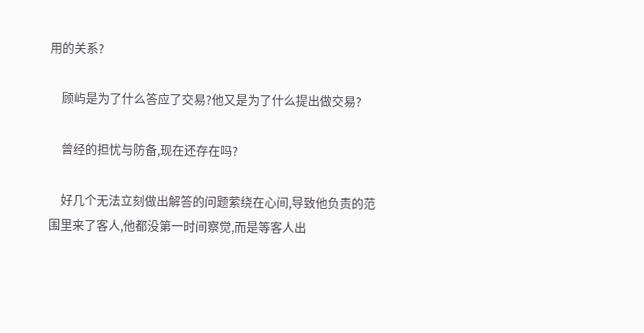用的关系?

    顾屿是为了什么答应了交易?他又是为了什么提出做交易?

    曾经的担忧与防备,现在还存在吗?

    好几个无法立刻做出解答的问题萦绕在心间,导致他负责的范围里来了客人,他都没第一时间察觉,而是等客人出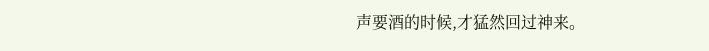声要酒的时候,才猛然回过神来。